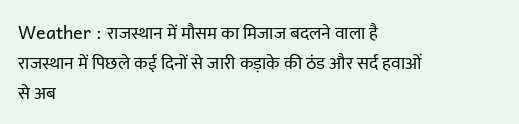Weather : राजस्थान में मौसम का मिजाज बदलने वाला है
राजस्थान में पिछले कई दिनों से जारी कड़ाके की ठंड और सर्द हवाओं से अब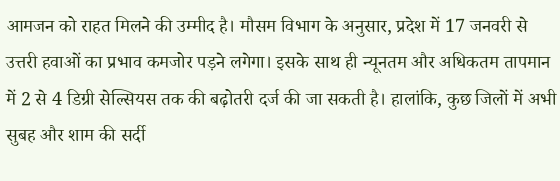आमजन को राहत मिलने की उम्मीद है। मौसम विभाग के अनुसार, प्रदेश में 17 जनवरी से उत्तरी हवाओं का प्रभाव कमजोर पड़ने लगेगा। इसके साथ ही न्यूनतम और अधिकतम तापमान में 2 से 4 डिग्री सेल्सियस तक की बढ़ोतरी दर्ज की जा सकती है। हालांकि, कुछ जिलों में अभी सुबह और शाम की सर्दी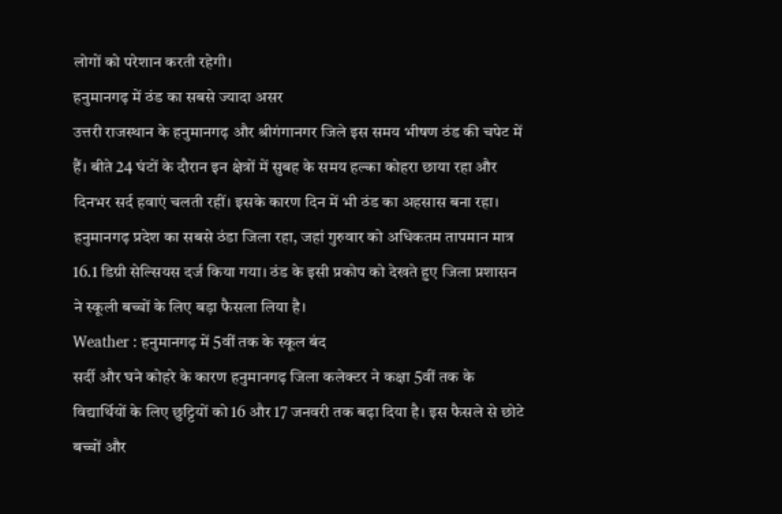लोगों को परेशान करती रहेगी।
हनुमानगढ़ में ठंड का सबसे ज्यादा असर
उत्तरी राजस्थान के हनुमानगढ़ और श्रीगंगानगर जिले इस समय भीषण ठंड की चपेट में हैं। बीते 24 घंटों के दौरान इन क्षेत्रों में सुबह के समय हल्का कोहरा छाया रहा और दिनभर सर्द हवाएं चलती रहीं। इसके कारण दिन में भी ठंड का अहसास बना रहा।
हनुमानगढ़ प्रदेश का सबसे ठंडा जिला रहा, जहां गुरुवार को अधिकतम तापमान मात्र 16.1 डिग्री सेल्सियस दर्ज किया गया। ठंड के इसी प्रकोप को देखते हुए जिला प्रशासन ने स्कूली बच्चों के लिए बड़ा फैसला लिया है।
Weather : हनुमानगढ़ में 5वीं तक के स्कूल बंद
सर्दी और घने कोहरे के कारण हनुमानगढ़ जिला कलेक्टर ने कक्षा 5वीं तक के विद्यार्थियों के लिए छुट्टियों को 16 और 17 जनवरी तक बढ़ा दिया है। इस फैसले से छोटे बच्चों और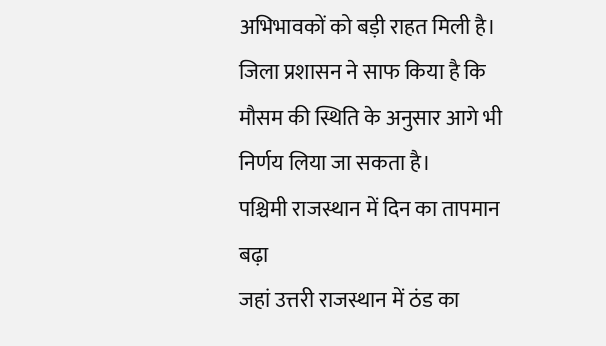अभिभावकों को बड़ी राहत मिली है। जिला प्रशासन ने साफ किया है कि मौसम की स्थिति के अनुसार आगे भी निर्णय लिया जा सकता है।
पश्चिमी राजस्थान में दिन का तापमान बढ़ा
जहां उत्तरी राजस्थान में ठंड का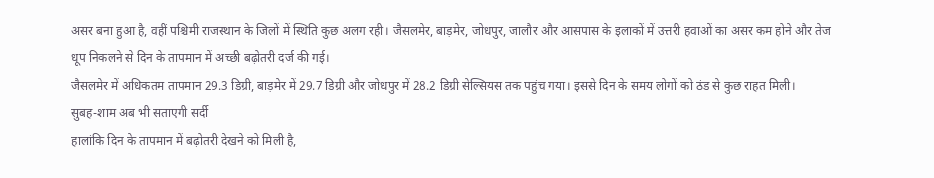असर बना हुआ है, वहीं पश्चिमी राजस्थान के जिलों में स्थिति कुछ अलग रही। जैसलमेर, बाड़मेर, जोधपुर, जालौर और आसपास के इलाकों में उत्तरी हवाओं का असर कम होने और तेज धूप निकलने से दिन के तापमान में अच्छी बढ़ोतरी दर्ज की गई।
जैसलमेर में अधिकतम तापमान 29.3 डिग्री, बाड़मेर में 29.7 डिग्री और जोधपुर में 28.2 डिग्री सेल्सियस तक पहुंच गया। इससे दिन के समय लोगों को ठंड से कुछ राहत मिली।
सुबह-शाम अब भी सताएगी सर्दी
हालांकि दिन के तापमान में बढ़ोतरी देखने को मिली है,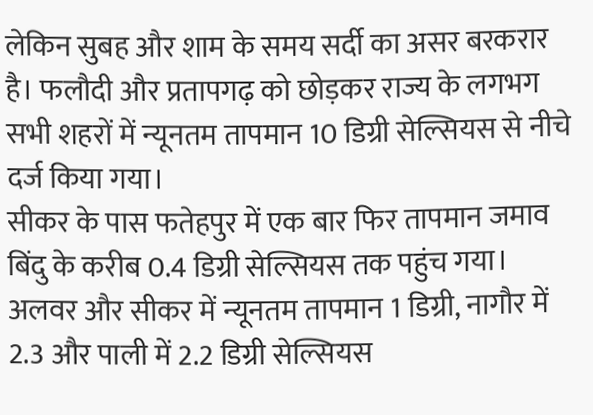लेकिन सुबह और शाम के समय सर्दी का असर बरकरार है। फलौदी और प्रतापगढ़ को छोड़कर राज्य के लगभग सभी शहरों में न्यूनतम तापमान 10 डिग्री सेल्सियस से नीचे दर्ज किया गया।
सीकर के पास फतेहपुर में एक बार फिर तापमान जमाव बिंदु के करीब 0.4 डिग्री सेल्सियस तक पहुंच गया। अलवर और सीकर में न्यूनतम तापमान 1 डिग्री, नागौर में 2.3 और पाली में 2.2 डिग्री सेल्सियस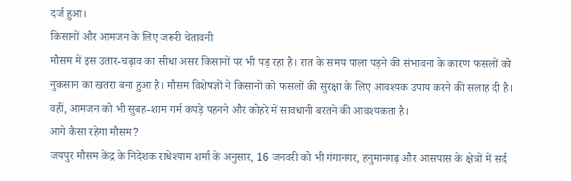दर्ज हुआ।
किसानों और आमजन के लिए जरूरी चेतावनी
मौसम में इस उतार-चढ़ाव का सीधा असर किसानों पर भी पड़ रहा है। रात के समय पाला पड़ने की संभावना के कारण फसलों को नुकसान का खतरा बना हुआ है। मौसम विशेषज्ञों ने किसानों को फसलों की सुरक्षा के लिए आवश्यक उपाय करने की सलाह दी है। वहीं, आमजन को भी सुबह-शाम गर्म कपड़े पहनने और कोहरे में सावधानी बरतने की आवश्यकता है।
आगे कैसा रहेगा मौसम?
जयपुर मौसम केंद्र के निदेशक राधेश्याम शर्मा के अनुसार, 16 जनवरी को भी गंगानगर, हनुमानगढ़ और आसपास के क्षेत्रों में सर्द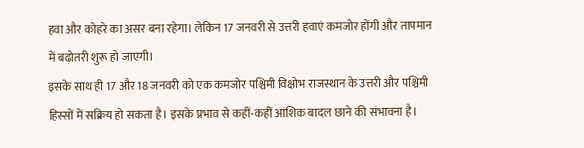हवा और कोहरे का असर बना रहेगा। लेकिन 17 जनवरी से उत्तरी हवाएं कमजोर होंगी और तापमान में बढ़ोतरी शुरू हो जाएगी।
इसके साथ ही 17 और 18 जनवरी को एक कमजोर पश्चिमी विक्षोभ राजस्थान के उत्तरी और पश्चिमी हिस्सों में सक्रिय हो सकता है। इसके प्रभाव से कहीं-कहीं आंशिक बादल छाने की संभावना है।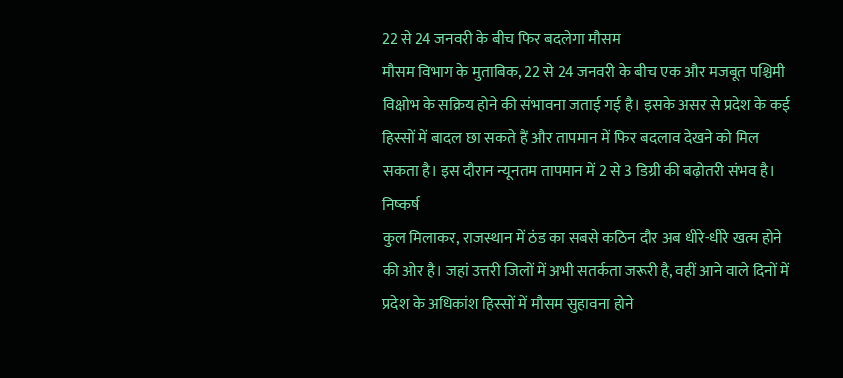22 से 24 जनवरी के बीच फिर बदलेगा मौसम
मौसम विभाग के मुताबिक, 22 से 24 जनवरी के बीच एक और मजबूत पश्चिमी विक्षोभ के सक्रिय होने की संभावना जताई गई है। इसके असर से प्रदेश के कई हिस्सों में बादल छा सकते हैं और तापमान में फिर बदलाव देखने को मिल सकता है। इस दौरान न्यूनतम तापमान में 2 से 3 डिग्री की बढ़ोतरी संभव है।
निष्कर्ष
कुल मिलाकर, राजस्थान में ठंड का सबसे कठिन दौर अब धीरे-धीरे खत्म होने की ओर है। जहां उत्तरी जिलों में अभी सतर्कता जरूरी है, वहीं आने वाले दिनों में प्रदेश के अधिकांश हिस्सों में मौसम सुहावना होने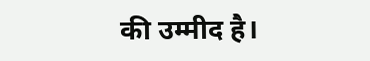की उम्मीद है।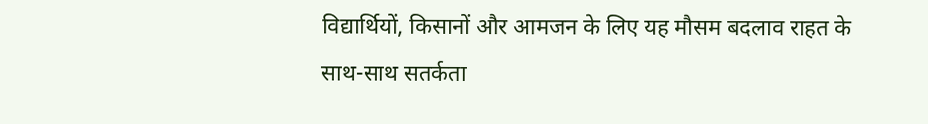विद्यार्थियों, किसानों और आमजन के लिए यह मौसम बदलाव राहत के साथ-साथ सतर्कता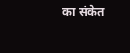का संकेत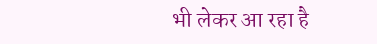भी लेकर आ रहा है